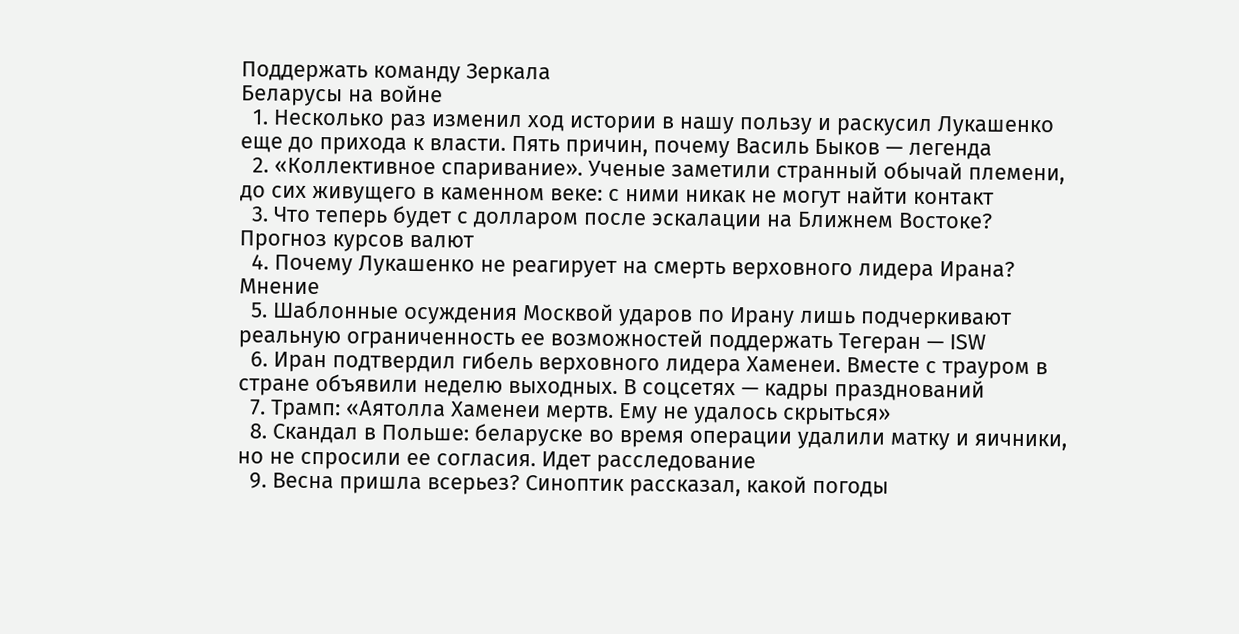Поддержать команду Зеркала
Беларусы на войне
  1. Несколько раз изменил ход истории в нашу пользу и раскусил Лукашенко еще до прихода к власти. Пять причин, почему Василь Быков — легенда
  2. «Коллективное спаривание». Ученые заметили странный обычай племени, до сих живущего в каменном веке: с ними никак не могут найти контакт
  3. Что теперь будет с долларом после эскалации на Ближнем Востоке? Прогноз курсов валют
  4. Почему Лукашенко не реагирует на смерть верховного лидера Ирана? Мнение
  5. Шаблонные осуждения Москвой ударов по Ирану лишь подчеркивают реальную ограниченность ее возможностей поддержать Тегеран — ISW
  6. Иран подтвердил гибель верховного лидера Хаменеи. Вместе с трауром в стране объявили неделю выходных. В соцсетях — кадры празднований
  7. Трамп: «Аятолла Хаменеи мертв. Ему не удалось скрыться»
  8. Скандал в Польше: беларуске во время операции удалили матку и яичники, но не спросили ее согласия. Идет расследование
  9. Весна пришла всерьез? Синоптик рассказал, какой погоды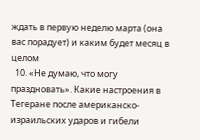ждать в первую неделю марта (она вас порадует) и каким будет месяц в целом
  10. «Не думаю, что могу праздновать». Какие настроения в Тегеране после американско-израильских ударов и гибели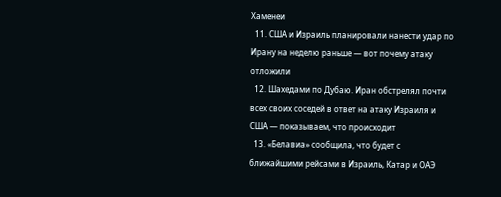Хаменеи
  11. США и Израиль планировали нанести удар по Ирану на неделю раньше — вот почему атаку отложили
  12. Шахедами по Дубаю. Иран обстрелял почти всех своих соседей в ответ на атаку Израиля и США — показываем, что происходит
  13. «Белавиа» сообщила, что будет с ближайшими рейсами в Израиль, Катар и ОАЭ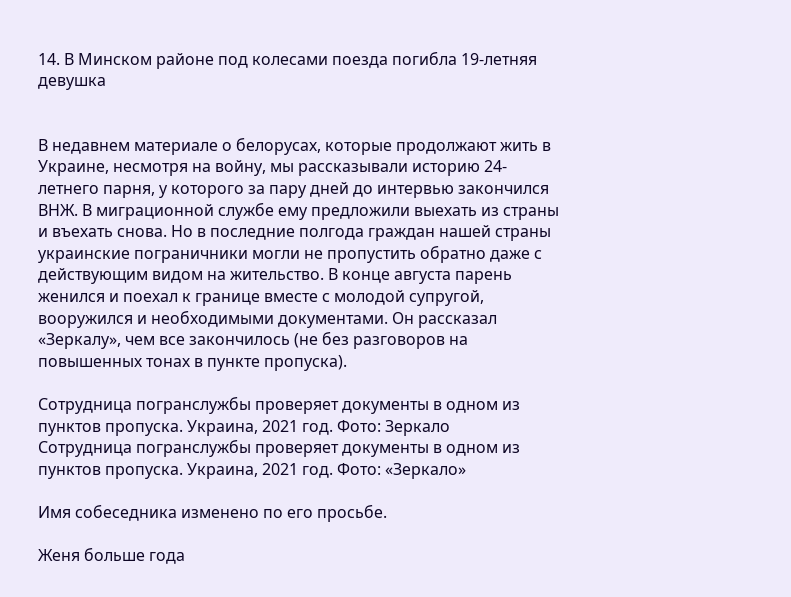14. В Минском районе под колесами поезда погибла 19-летняя девушка


В недавнем материале о белорусах, которые продолжают жить в Украине, несмотря на войну, мы рассказывали историю 24-летнего парня, у которого за пару дней до интервью закончился ВНЖ. В миграционной службе ему предложили выехать из страны и въехать снова. Но в последние полгода граждан нашей страны украинские пограничники могли не пропустить обратно даже с действующим видом на жительство. В конце августа парень женился и поехал к границе вместе с молодой супругой, вооружился и необходимыми документами. Он рассказал «Зеркалу», чем все закончилось (не без разговоров на повышенных тонах в пункте пропуска).

Сотрудница погранслужбы проверяет документы в одном из пунктов пропуска. Украина, 2021 год. Фото: Зеркало
Сотрудница погранслужбы проверяет документы в одном из пунктов пропуска. Украина, 2021 год. Фото: «Зеркало»

Имя собеседника изменено по его просьбе.

Женя больше года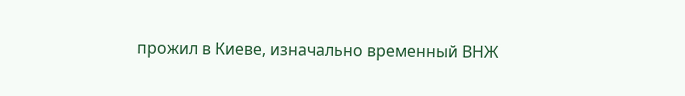прожил в Киеве, изначально временный ВНЖ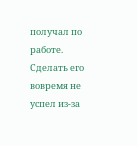получал по работе. Сделать его вовремя не успел из-за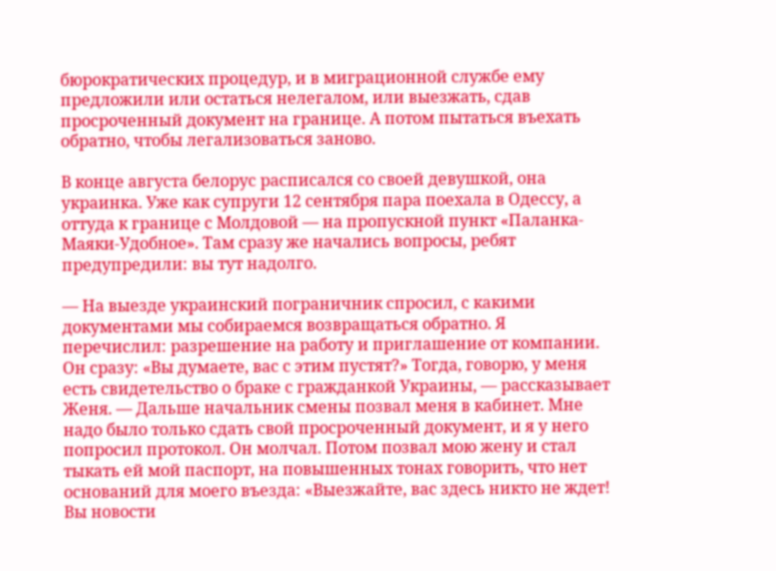бюрократических процедур, и в миграционной службе ему предложили или остаться нелегалом, или выезжать, сдав просроченный документ на границе. А потом пытаться въехать обратно, чтобы легализоваться заново.

В конце августа белорус расписался со своей девушкой, она украинка. Уже как супруги 12 сентября пара поехала в Одессу, а оттуда к границе с Молдовой — на пропускной пункт «Паланка-Маяки-Удобное». Там сразу же начались вопросы, ребят предупредили: вы тут надолго.

— На выезде украинский пограничник спросил, с какими документами мы собираемся возвращаться обратно. Я перечислил: разрешение на работу и приглашение от компании. Он сразу: «Вы думаете, вас с этим пустят?» Тогда, говорю, у меня есть свидетельство о браке с гражданкой Украины, — рассказывает Женя. — Дальше начальник смены позвал меня в кабинет. Мне надо было только сдать свой просроченный документ, и я у него попросил протокол. Он молчал. Потом позвал мою жену и стал тыкать ей мой паспорт, на повышенных тонах говорить, что нет оснований для моего въезда: «Выезжайте, вас здесь никто не ждет! Вы новости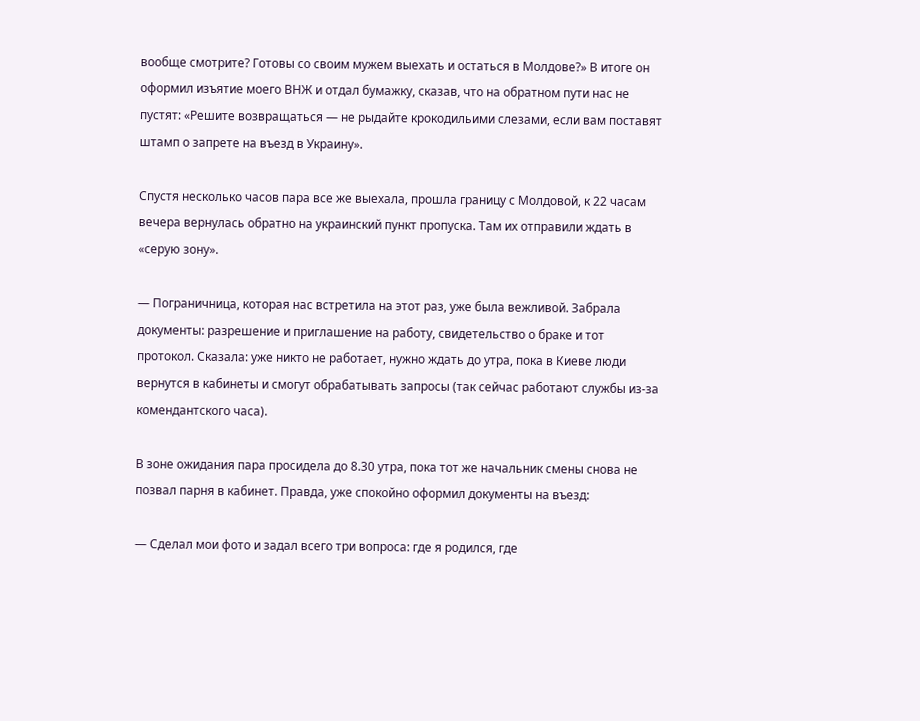вообще смотрите? Готовы со своим мужем выехать и остаться в Молдове?» В итоге он оформил изъятие моего ВНЖ и отдал бумажку, сказав, что на обратном пути нас не пустят: «Решите возвращаться — не рыдайте крокодильими слезами, если вам поставят штамп о запрете на въезд в Украину».

Спустя несколько часов пара все же выехала, прошла границу с Молдовой, к 22 часам вечера вернулась обратно на украинский пункт пропуска. Там их отправили ждать в «серую зону».

— Пограничница, которая нас встретила на этот раз, уже была вежливой. Забрала документы: разрешение и приглашение на работу, свидетельство о браке и тот протокол. Сказала: уже никто не работает, нужно ждать до утра, пока в Киеве люди вернутся в кабинеты и смогут обрабатывать запросы (так сейчас работают службы из-за комендантского часа).

В зоне ожидания пара просидела до 8.30 утра, пока тот же начальник смены снова не позвал парня в кабинет. Правда, уже спокойно оформил документы на въезд:

— Сделал мои фото и задал всего три вопроса: где я родился, где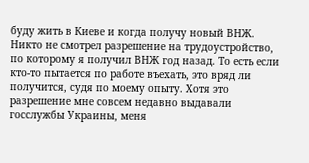буду жить в Киеве и когда получу новый ВНЖ. Никто не смотрел разрешение на трудоустройство, по которому я получил ВНЖ год назад. То есть если кто-то пытается по работе въехать, это вряд ли получится, судя по моему опыту. Хотя это разрешение мне совсем недавно выдавали госслужбы Украины, меня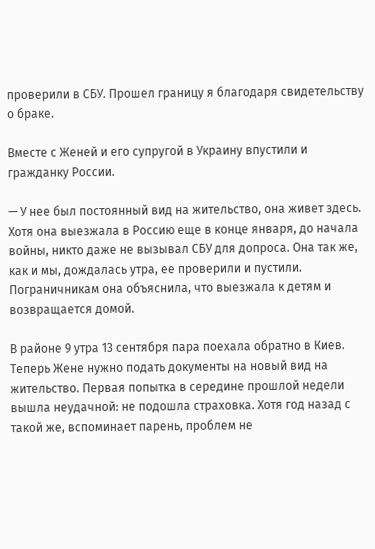проверили в СБУ. Прошел границу я благодаря свидетельству о браке.

Вместе с Женей и его супругой в Украину впустили и гражданку России.

— У нее был постоянный вид на жительство, она живет здесь. Хотя она выезжала в Россию еще в конце января, до начала войны, никто даже не вызывал СБУ для допроса. Она так же, как и мы, дождалась утра, ее проверили и пустили. Пограничникам она объяснила, что выезжала к детям и возвращается домой.

В районе 9 утра 13 сентября пара поехала обратно в Киев. Теперь Жене нужно подать документы на новый вид на жительство. Первая попытка в середине прошлой недели вышла неудачной: не подошла страховка. Хотя год назад с такой же, вспоминает парень, проблем не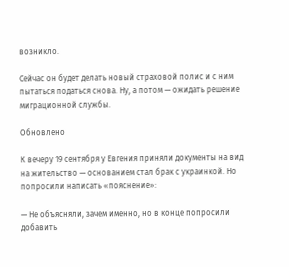возникло.

Сейчас он будет делать новый страховой полис и с ним пытаться податься снова. Ну, а потом — ожидать решение миграционной службы.

Обновлено

К вечеру 19 сентября у Евгения приняли документы на вид на жительство — основанием стал брак с украинкой. Но попросили написать «пояснение»:

— Не объясняли, зачем именно, но в конце попросили добавить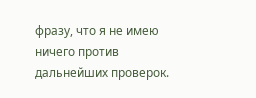фразу, что я не имею ничего против дальнейших проверок.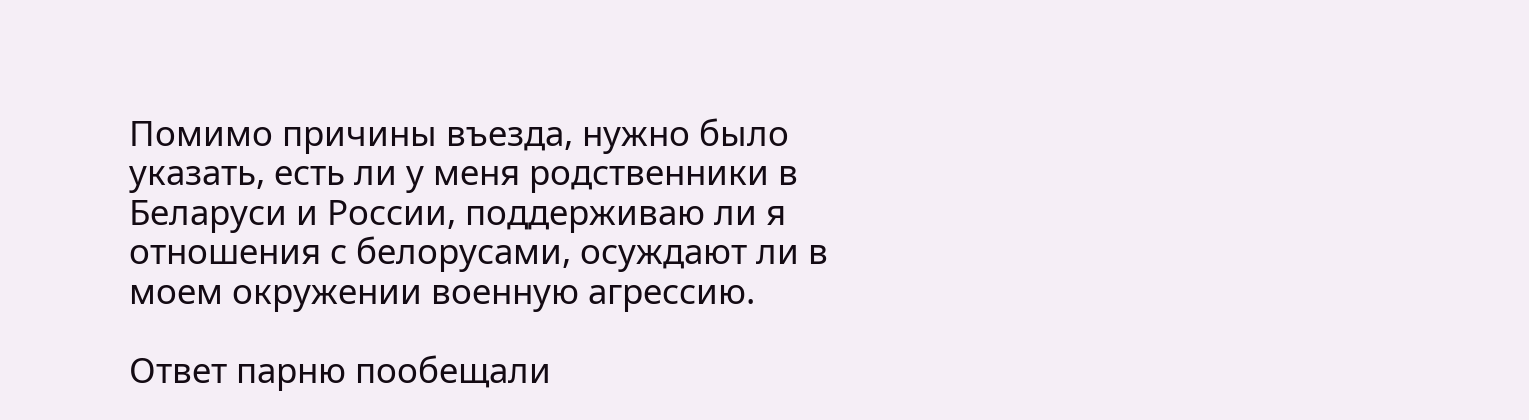Помимо причины въезда, нужно было указать, есть ли у меня родственники в Беларуси и России, поддерживаю ли я отношения с белорусами, осуждают ли в моем окружении военную агрессию.

Ответ парню пообещали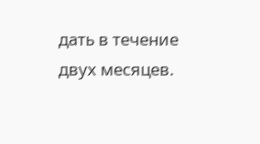дать в течение двух месяцев.